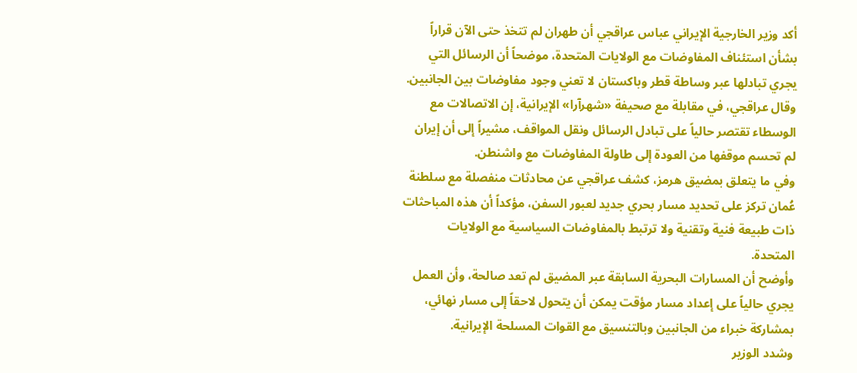أكد وزير الخارجية الإيراني عباس عراقجي أن طهران لم تتخذ حتى الآن قراراً بشأن استئناف المفاوضات مع الولايات المتحدة، موضحاً أن الرسائل التي يجري تبادلها عبر وساطة قطر وباكستان لا تعني وجود مفاوضات بين الجانبين.
وقال عراقجي، في مقابلة مع صحيفة «شهرآرا» الإيرانية، إن الاتصالات مع الوسطاء تقتصر حالياً على تبادل الرسائل ونقل المواقف، مشيراً إلى أن إيران لم تحسم موقفها من العودة إلى طاولة المفاوضات مع واشنطن.
وفي ما يتعلق بمضيق هرمز، كشف عراقجي عن محادثات منفصلة مع سلطنة عُمان تركز على تحديد مسار بحري جديد لعبور السفن، مؤكداً أن هذه المباحثات ذات طبيعة فنية وتقنية ولا ترتبط بالمفاوضات السياسية مع الولايات المتحدة.
وأوضح أن المسارات البحرية السابقة عبر المضيق لم تعد صالحة، وأن العمل يجري حالياً على إعداد مسار مؤقت يمكن أن يتحول لاحقاً إلى مسار نهائي، بمشاركة خبراء من الجانبين وبالتنسيق مع القوات المسلحة الإيرانية.
وشدد الوزير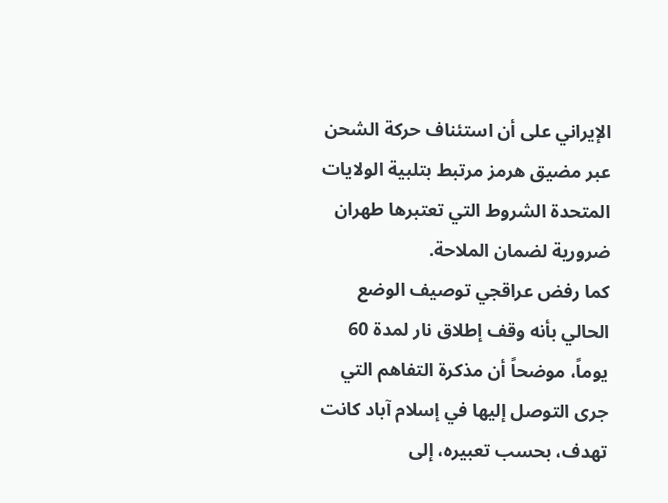الإيراني على أن استئناف حركة الشحن عبر مضيق هرمز مرتبط بتلبية الولايات المتحدة الشروط التي تعتبرها طهران ضرورية لضمان الملاحة.
كما رفض عراقجي توصيف الوضع الحالي بأنه وقف إطلاق نار لمدة 60 يوماً، موضحاً أن مذكرة التفاهم التي جرى التوصل إليها في إسلام آباد كانت تهدف، بحسب تعبيره، إلى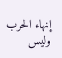إنهاء الحرب وليس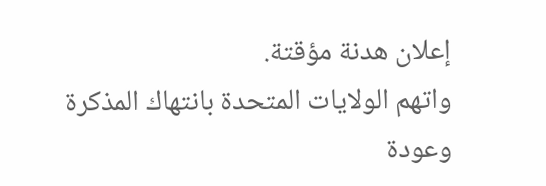إعلان هدنة مؤقتة.
واتهم الولايات المتحدة بانتهاك المذكرة وعودة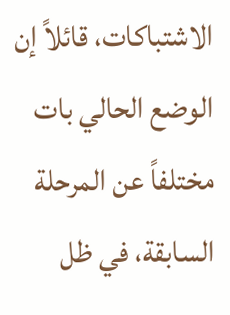الاشتباكات، قائلاً إن الوضع الحالي بات مختلفاً عن المرحلة السابقة، في ظل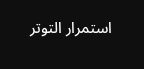استمرار التوتر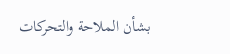بشأن الملاحة والتحركات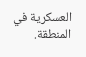العسكرية في المنطقة.